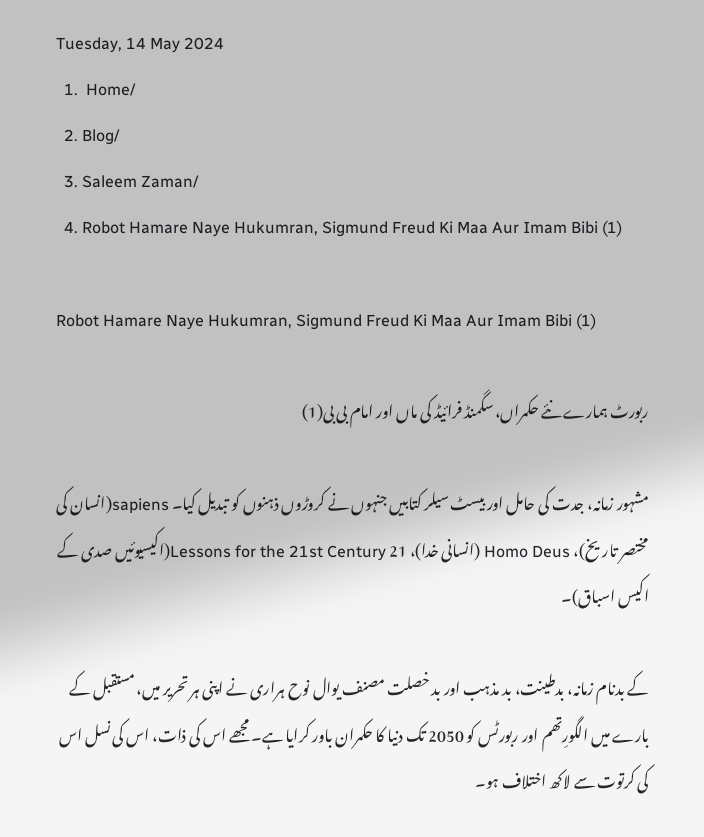Tuesday, 14 May 2024
  1.  Home/
  2. Blog/
  3. Saleem Zaman/
  4. Robot Hamare Naye Hukumran, Sigmund Freud Ki Maa Aur Imam Bibi (1)

Robot Hamare Naye Hukumran, Sigmund Freud Ki Maa Aur Imam Bibi (1)

ربورٹ ہمارے نئے حکمراں، سگمنڈ فرائیڈ کی ماں اور امام بی بی(1)

مشہور زمانہ، جدت کی حامل اور بیسٹ سیلر کتابیں جنہوں نے کروڑوں ذہنوں کو تبدیل کیا۔ sapiens(انسان کی مختصر تاریخ)، Homo Deus (انسانی خدا)، 21 Lessons for the 21st Century(اکیسیوئیں صدی کے اکیس اسباق)۔

کے بدنام زمانہ، بدطینت، بد مذہب اور بد خصلت مصنف یوال نوح ہراری نے اپنی ہر تحریر میں، مستقبل کے بارے میں الگورِتھم اور ربورٹس کو 2050 تک دنیا کا حکمران باور کرایا ہے۔ مجھے اس کی ذات، اس کی نسل اس کی کرتوت سے لاکھ اختلاف ہو۔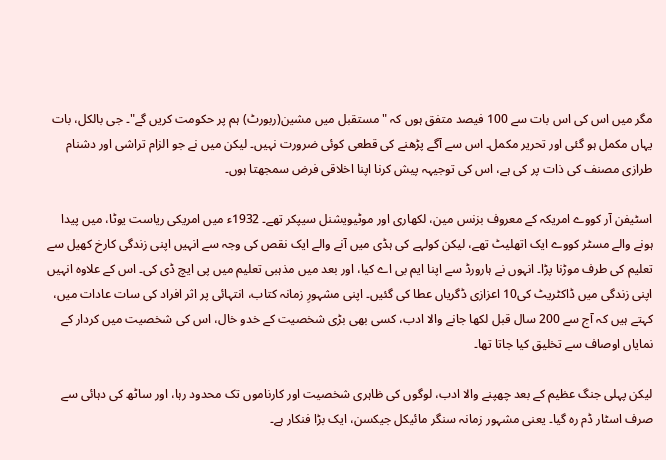مگر میں اس کی اس بات سے 100 فیصد متفق ہوں کہ "مستقبل میں مشین(ربورٹ) ہم پر حکومت کریں گے"۔ جی بالکل، بات یہاں مکمل ہو گئی اور تحریر مکمل۔ اس سے آگے پڑھنے کی قطعی کوئی ضرورت نہیں۔ لیکن میں نے جو الزام تراشی اور دشنام طرازی مصنف کی ذات پر کی ہے، اس کی توجیہہ پیش کرنا اپنا اخلاقی فرض سمجھتا ہوں۔

اسٹیفن آر کووے امریکہ کے معروف بزنس مین، لکھاری اور موٹیویشنل سیپکر تھے۔ 1932ء میں امریکی ریاست یوٹا، میں پیدا ہونے والے مسٹر کووے ایک اتھلیٹ تھے، لیکن کولہے کی ہڈی میں آنے والے ایک نقص کی وجہ سے انہیں اپنی زندگی کارخ کھیل سے تعلیم کی طرف موڑنا پڑا۔ انہوں نے ہارورڈ سے اپنا ایم بی اے کیا، اور بعد میں مذہبی تعلیم میں پی ایچ ڈی کی۔ اس کے علاوہ انہیں اپنی زندگی میں ڈاکٹریٹ کی10 اعزازی ڈگریاں عطا کی گئیں۔ اپنی مشہورِ زمانہ کتاب، انتہائی پر اثر افراد کی سات عادات میں، کہتے ہیں کہ آج سے 200 سال قبل لکھا جانے والا ادب، کسی بھی بڑی شخصیت کے خدو خال، اس کی شخصیت میں کردار کے نمایاں اوصاف سے تخلیق کیا جاتا تھا۔

لیکن پہلی جنگ عظیم کے بعد چھپنے والا ادب، لوگوں کی ظاہری شخصیت اور کارناموں تک محدود رہا، اور ساٹھ کی دہائی سے صرف اسٹار ڈم رہ گیا۔ یعنی مشہور زمانہ سنگر مائیکل جیکسن، ایک بڑا فنکار ہے۔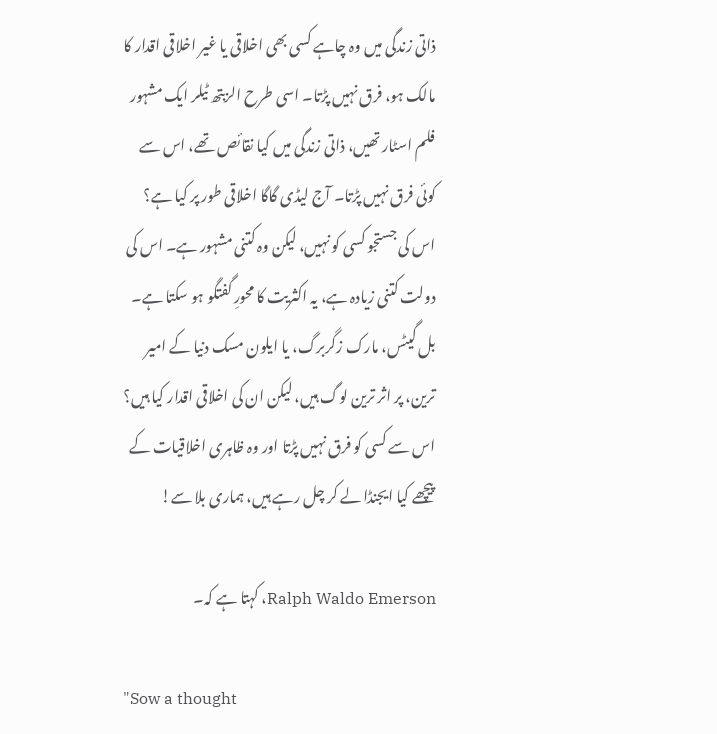ذاتی زندگی میں وہ چاہے کسی بھی اخلاقی یا غیر اخلاقی اقدار کا مالک ہو، فرق نہیں پڑتا۔ اسی طرح الزبتھ ٹیلر ایک مشہور فلم اسٹار تھیں، ذاتی زندگی میں کیا نقائص تھے، اس سے کوئی فرق نہیں پڑتا۔ آج لیڈی گاگا اخلاقی طور پر کیا ہے؟ اس کی جستجو کسی کو نہیں، لیکن وہ کتنی مشہور ہے۔ اس کی دولت کتنی زیادہ ہے، یہ اکثریت کا محورِ گفتگو ہو سکتا ہے۔ بل گیٹس، مارک زگربرگ، یا ایلون مسک دنیا کے امیر ترین، پر اثر ترین لوگ ہیں، لیکن ان کی اخلاقی اقدار کیا ہیں؟ اس سے کسی کو فرق نہیں پڑتا اور وہ ظاہری اخلاقیات کے پیچھے کیا ایجنڈا لے کر چل رہے ہیں، ہماری بلا سے!

Ralph Waldo Emerson، کہتا ہے کہ۔

"Sow a thought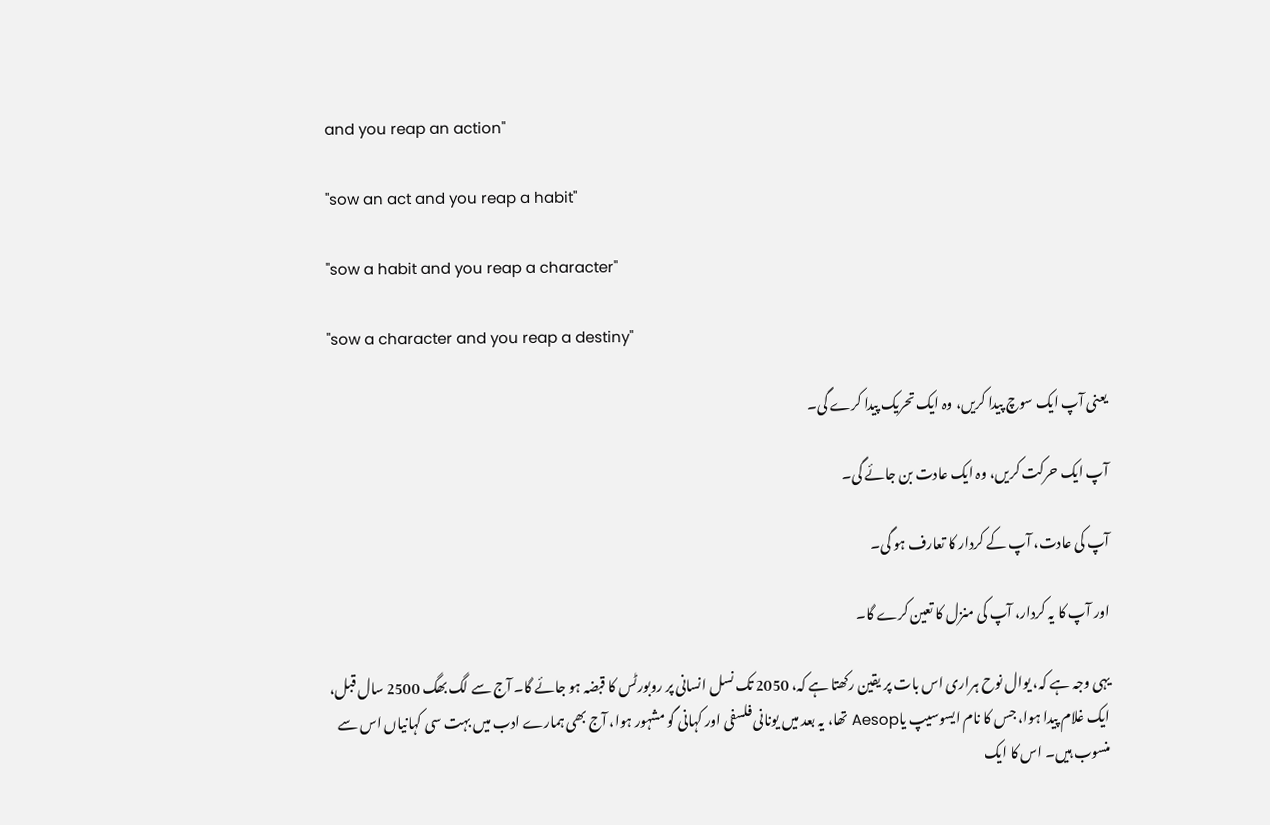and you reap an action"

"sow an act and you reap a habit"

"sow a habit and you reap a character"

"sow a character and you reap a destiny"

یعنی آپ ایک سوچ پیدا کریں، وہ ایک تحریک پیدا کرے گی۔

آپ ایک حرکت کریں، وہ ایک عادت بن جائے گی۔

آپ کی عادت، آپ کے کردار کا تعارف ہو گی۔

اور آپ کا یہ کردار، آپ کی منزل کا تعین کرے گا۔

یہی وجہ ہے کہ، یوال نوح ہراری اس بات پر یقین رکھتا ہے کہ، 2050 تک نسل انسانی پر روبورٹس کا قبضہ ہو جائے گا۔ آج سے لگ بھگ 2500 سال قبل، ایک غلام پیدا ہوا، جس کا نام ایسوسیپ یاAesop تھا، یہ بعد میں یونانی فلسفی اور کہانی گو مشہور ہوا، آج بھی ہمارے ادب میں بہت سی کہانیاں اس سے منسوب ہیں۔ اس کا ایک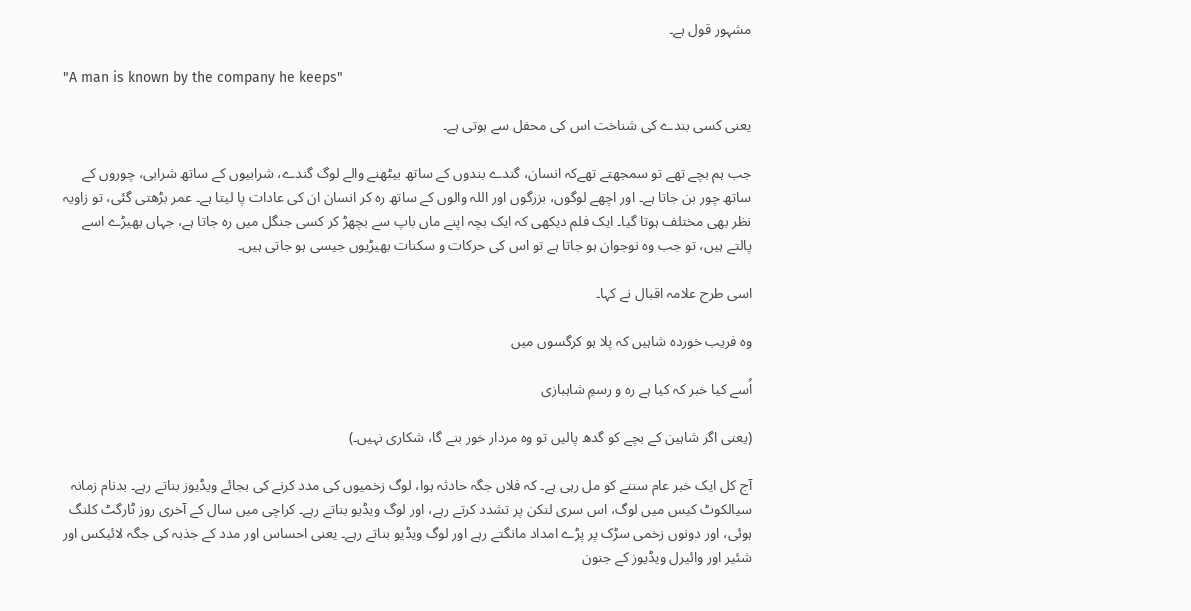مشہور قول ہے۔

"A man is known by the company he keeps"

یعنی کسی بندے کی شناخت اس کی محفل سے ہوتی ہے۔

جب ہم بچے تھے تو سمجھتے تھےکہ انسان، گندے بندوں کے ساتھ بیٹھنے والے لوگ گندے، شرابیوں کے ساتھ شرابی، چوروں کے ساتھ چور بن جاتا ہے۔ اور اچھے لوگوں، بزرگوں اور اللہ والوں کے ساتھ رہ کر انسان ان کی عادات پا لیتا ہے۔ عمر بڑھتی گئی، تو زاویہ نظر بھی مختلف ہوتا گیا۔ ایک فلم دیکھی کہ ایک بچہ اپنے ماں باپ سے بچھڑ کر کسی جنگل میں رہ جاتا ہے، جہاں بھیڑے اسے پالتے ہیں، تو جب وہ نوجوان ہو جاتا ہے تو اس کی حرکات و سکنات بھیڑیوں جیسی ہو جاتی ہیں۔

اسی طرح علامہ اقبال نے کہا۔

وہ فریب خوردہ شاہیں کہ پلا ہو کرگسوں میں

اُسے کیا خبر کہ کیا ہے رہ و رسمِ شاہبازی

(یعنی اگر شاہین کے بچے کو گدھ پالیں تو وہ مردار خور بنے گا، شکاری نہیں۔)

آج کل ایک خبر عام سننے کو مل رہی ہے۔ کہ فلاں جگہ حادثہ ہوا، لوگ زخمیوں کی مدد کرنے کی بجائے ویڈیوز بناتے رہے۔ بدنام زمانہ سیالکوٹ کیس میں لوگ، اس سری لنکن پر تشدد کرتے رہے، اور لوگ ویڈیو بناتے رہے۔ کراچی میں سال کے آخری روز ٹارگٹ کلنگ ہوئی، اور دونوں زخمی سڑک پر پڑے امداد مانگتے رہے اور لوگ ویڈیو بناتے رہے۔ یعنی احساس اور مدد کے جذبہ کی جگہ لائیکس اور شئیر اور وائیرل ویڈیوز کے جنون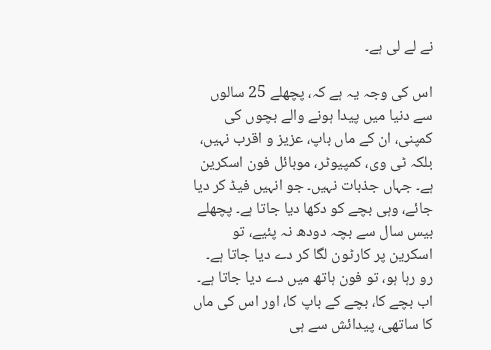نے لے لی ہے۔

اس کی وجہ یہ ہے کہ، پچھلے 25 سالوں سے دنیا میں پیدا ہونے والے بچوں کی کمپنی، ان کے ماں باپ، عزیز و اقرب نہیں، بلکہ ٹی وی، کمپیوٹر، موبائل فون اسکرین ہے۔ جہاں جذبات نہیں۔ جو انہیں فیڈ کر دیا جائے، وہی بچے کو دکھا دیا جاتا ہے۔ پچھلے بیس سال سے بچہ دودھ نہ پئیے، تو اسکرین پر کارٹون لگا کر دے دیا جاتا ہے۔ رو رہا ہو، تو فون ہاتھ میں دے دیا جاتا ہے۔ اب بچے کا، بچے کے باپ کا، اور اس کی ماں کا ساتھی، پیدائش سے ہی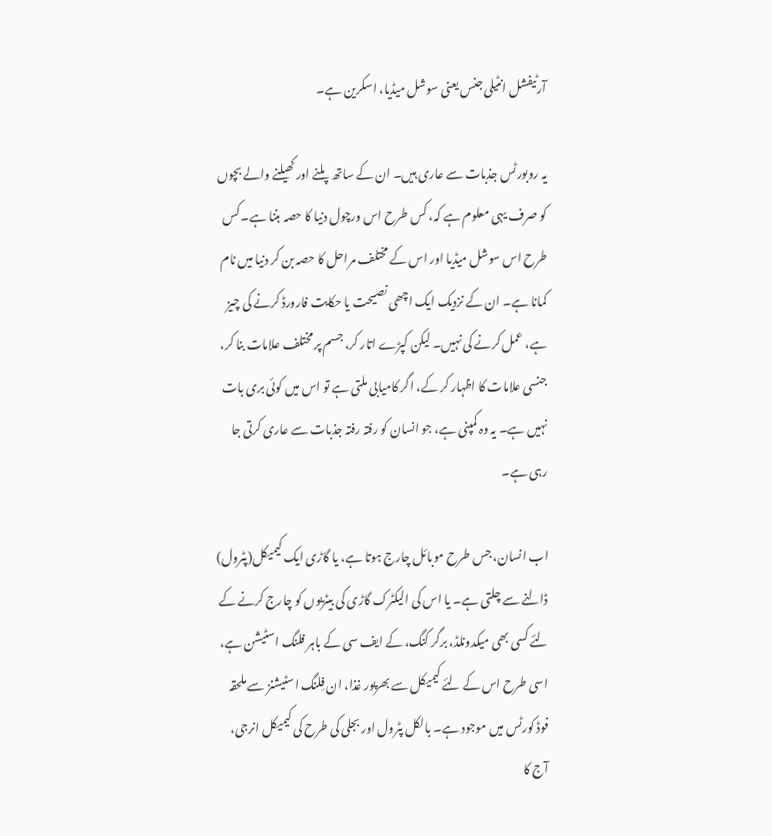آرٹیفشل انٹیلی جنس یعنی سوشل میڈیا، اسکرین ہے۔

یہ روبورٹس جذبات سے عاری ہیں۔ ان کے ساتھ پلنے اور کھیلنے والے بچوں کو صرف یہی معلوم ہے کہ، کس طرح اس ورچول دنیا کا حصہ بننا ہے۔ کس طرح اس سوشل میڈیا اور اس کے مختلف مراحل کا حصہ بن کر دنیا میں نام کمانا ہے۔ ان کے نزدیک ایک اچھی نصیحت یا حکایت فارورڈ کرنے کی چیز ہے، عمل کرنے کی نہیں۔ لیکن کپڑے اتار کر، جسم پر مختلف علامات بنا کر، جنسی علامات کا اظہار کر کے، اگر کامیابی ملتی ہے تو اس میں کوئی بری بات نہیں ہے۔ یہ وہ کمپنی ہے، جو انسان کو رفتہ رفتہ جذبات سے عاری کرتی جا رہی ہے۔

اب انسان، جس طرح موبائل چارج ہوتا ہے، یا گاڑی ایک کیمیکل(پٹرول) ڈالنے سے چلتی ہے۔ یا اس کی الیکٹرک گاڑی کی بیٹریوں کو چارج کرنے کے لئے کسی بھی میکدونلڈ، برگر کنگ، کے ایف سی کے باہر فلنگ اسٹیشن ہے، اسی طرح اس کے لئے کیمیکل سے بھرپور غذا، ان فِلنگ اسٹیشنز سے ملحقہ فوڈ کورٹس میں موجود ہے۔ بالکل پٹرول اور بجلی کی طرح کی کیمیکل انرجی، آج کا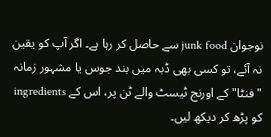نوجوان junk food سے حاصل کر رہا ہے۔ اگر آپ کو یقین نہ آئے، تو کسی بھی ڈبہ میں بند جوس یا مشہور زمانہ "فنٹا" کے اورنج ٹیسٹ والے ٹن پر، اس کے ingredients کو پڑھ کر دیکھ لیں۔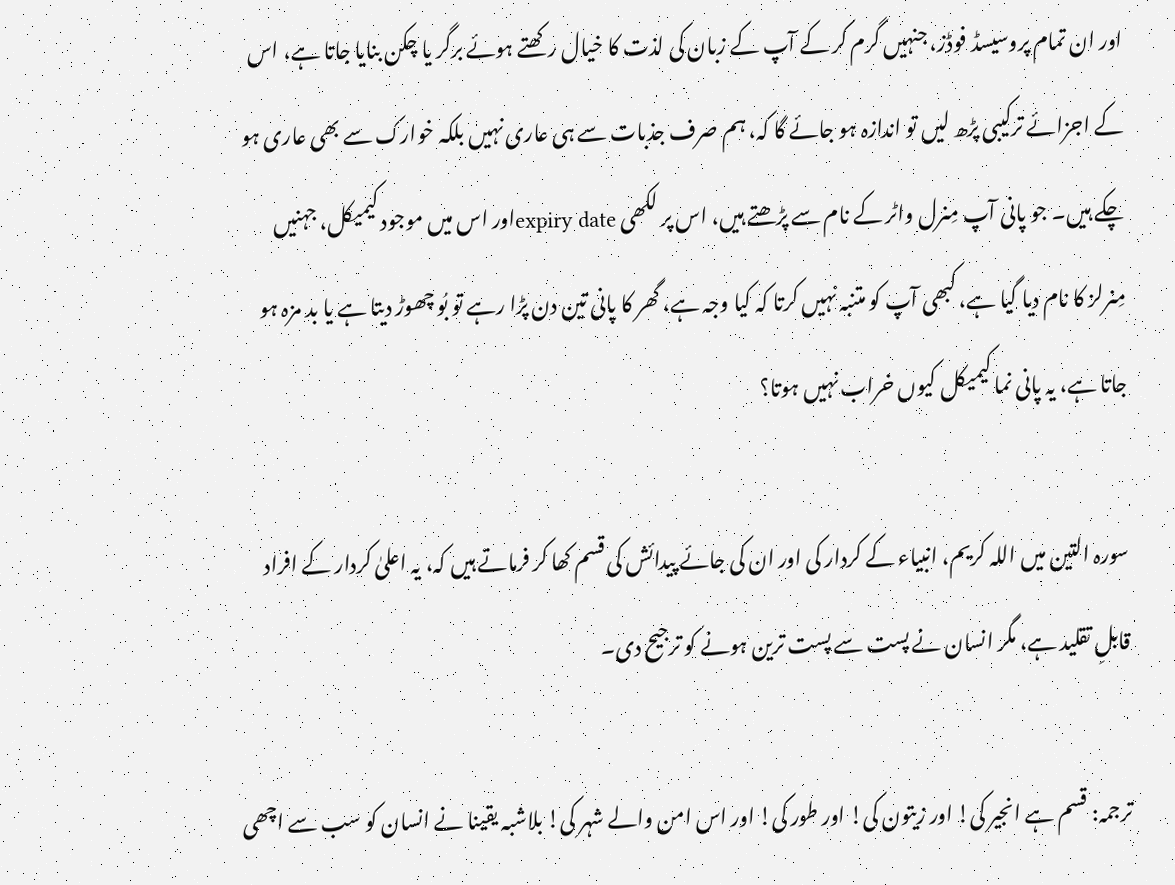اور ان تمام پروسیسڈ فوڈز، جنہیں گرم کر کے آپ کے زبان کی لذت کا خیال رکھتے ہوئے برگر یا چکن بنایا جاتا ہے، اس کے اجزائے ترکیبی پڑھ لیں تو اندازہ ہو جائے گا کہ، ہم صرف جذبات سے ہی عاری نہیں بلکہ خوارک سے بھی عاری ہو چکے ہیں۔ جو پانی آپ مِنرل واٹر کے نام سے پڑھتے ہیں، اس پر لکھی expiry dateاور اس میں موجود کیمیکل، جہنیں مِنرلز کا نام دیا گیا ہے، کبھی آپ کو متنبہ نہیں کرتا کہ کیا وجہ ہے، گھر کا پانی تین دن پڑا رہے تو بُو چھوڑ دیتا ہے یا بد مزہ ہو جاتا ہے، یہ پانی نما کیمیکل کیوں خراب نہیں ہوتا؟

سورہ التین میں اللہ کریم، انبیاء کے کردار کی اور ان کی جائے پیدائش کی قسم کھا کر فرماتے ہیں کہ، یہ اعلیٰ کردار کے افراد قابلِ تقلید ہے، مگر انسان نے پست سے پست ترین ہونے کو ترجیح دی۔

ترجمہ: قسم ہے انجیر کی! اور زیتون کی! اور طور کی! اور اس امن والے شہر کی! بلاشبہ یقینا نے انسان کو سب سے اچھی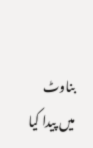بناوٹ میں پیدا کیا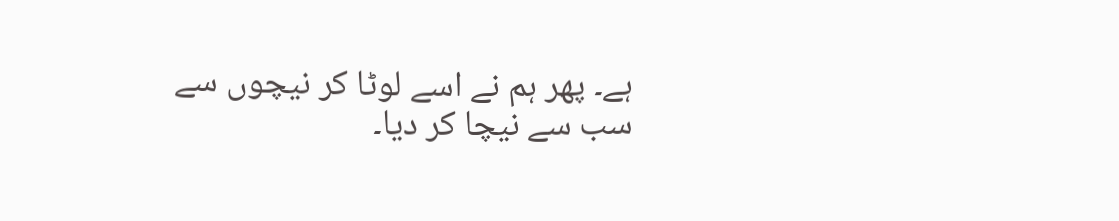ہے۔ پھر ہم نے اسے لوٹا کر نیچوں سے سب سے نیچا کر دیا۔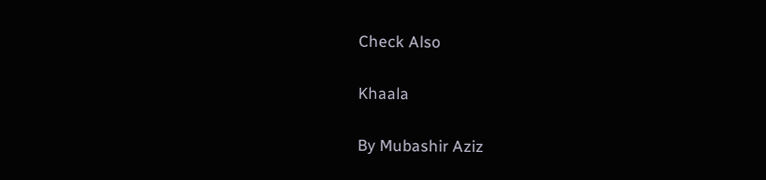Check Also

Khaala

By Mubashir Aziz